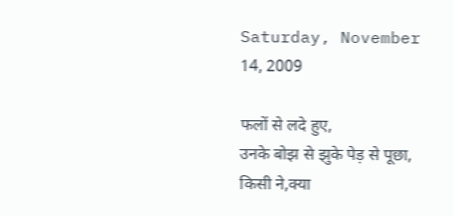Saturday, November 14, 2009

फलों से लदे हुए,
उनके बोझ से झुके पेड़ से पूछा,
किसी ने,क्या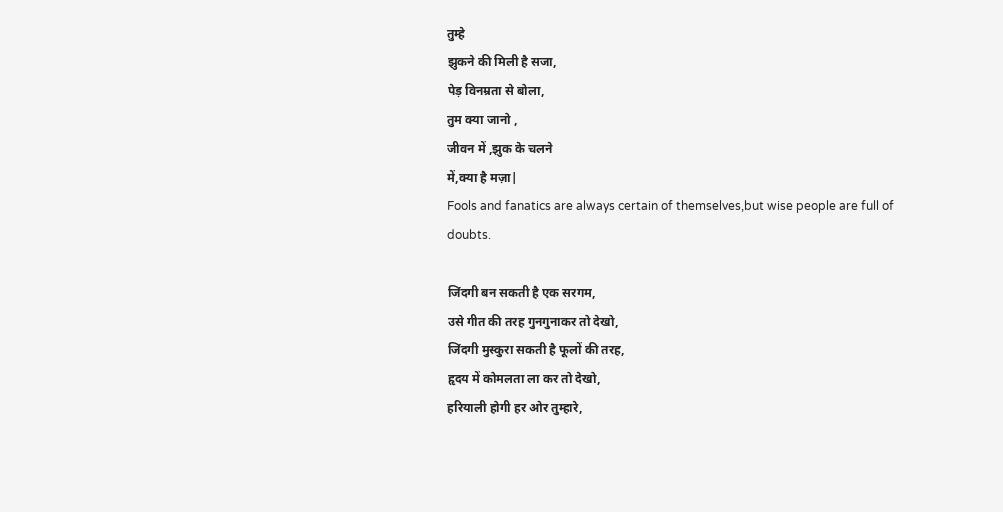तुम्हे
झुकने की मिली है सजा,
पेड़ विनम्रता से बोला,
तुम क्या जानो ,
जीवन में ,झुक के चलने
में,क्या है मज़ा|
Fools and fanatics are always certain of themselves,but wise people are full of doubts.

जिंदगी बन सकती है एक सरगम,
उसे गीत की तरह गुनगुनाकर तो देखो,
जिंदगी मुस्कुरा सकती है फूलों की तरह,
हृदय में कोमलता ला कर तो देखो,
हरियाली होगी हर ओर तुम्हारे,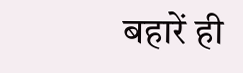बहारें ही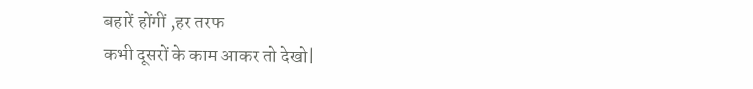बहारें होंगीं ,हर तरफ
कभी दूसरों के काम आकर तो देखो|